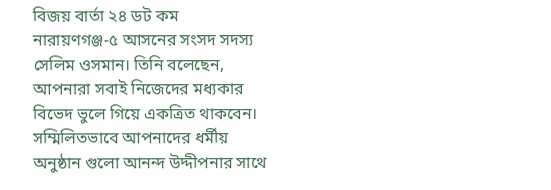বিজয় বার্তা ২৪ ডট কম
নারায়ণগঞ্জ-৫ আসনের সংসদ সদস্য সেলিম ওসমান। তিনি বলেছেন, আপনারা সবাই নিজেদের মধ্যকার বিভেদ ভুলে গিয়ে একত্রিত থাকবেন। সম্মিলিতভাবে আপনাদের ধর্মীয় অনুষ্ঠান গুলো আনন্দ উদ্দীপনার সাথে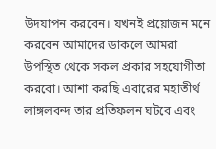উদযাপন করবেন। যখনই প্রয়োজন মনে করবেন আমাদের ডাকলে আমরা উপস্থিত থেকে সকল প্রকার সহযোগীতা করবো। আশা করছি এবারের মহাতীর্থ লাঙ্গলবন্দ তার প্রতিফলন ঘটবে এবং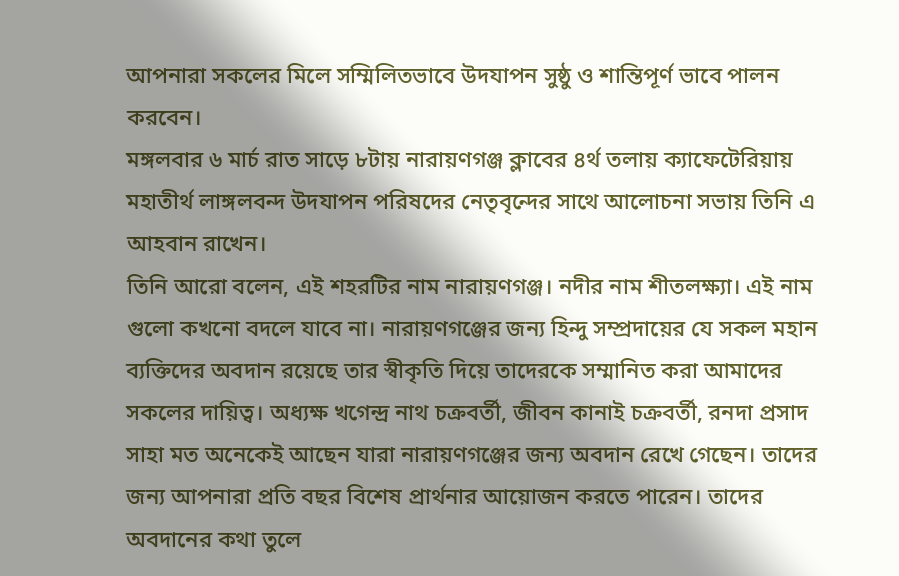আপনারা সকলের মিলে সম্মিলিতভাবে উদযাপন সুষ্ঠু ও শান্তিপূর্ণ ভাবে পালন করবেন।
মঙ্গলবার ৬ মার্চ রাত সাড়ে ৮টায় নারায়ণগঞ্জ ক্লাবের ৪র্থ তলায় ক্যাফেটেরিয়ায় মহাতীর্থ লাঙ্গলবন্দ উদযাপন পরিষদের নেতৃবৃন্দের সাথে আলোচনা সভায় তিনি এ আহবান রাখেন।
তিনি আরো বলেন, এই শহরটির নাম নারায়ণগঞ্জ। নদীর নাম শীতলক্ষ্যা। এই নাম গুলো কখনো বদলে যাবে না। নারায়ণগঞ্জের জন্য হিন্দু সম্প্রদায়ের যে সকল মহান ব্যক্তিদের অবদান রয়েছে তার স্বীকৃতি দিয়ে তাদেরকে সম্মানিত করা আমাদের সকলের দায়িত্ব। অধ্যক্ষ খগেন্দ্র নাথ চক্রবর্তী, জীবন কানাই চক্রবর্তী, রনদা প্রসাদ সাহা মত অনেকেই আছেন যারা নারায়ণগঞ্জের জন্য অবদান রেখে গেছেন। তাদের জন্য আপনারা প্রতি বছর বিশেষ প্রার্থনার আয়োজন করতে পারেন। তাদের অবদানের কথা তুলে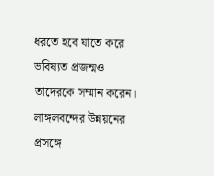ধরতে হবে যাতে করে ভবিষ্যত প্রজন্মও তাদেরকে সম্মান করেন।
লাঙ্গলবন্দের উন্নয়নের প্রসঙ্গে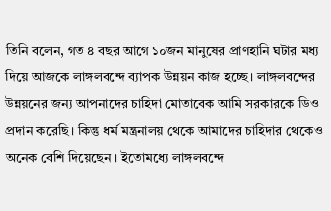তিনি বলেন, গত ৪ বছর আগে ১০জন মানুষের প্রাণহানি ঘটার মধ্য দিয়ে আজকে লাঙ্গলবন্দে ব্যাপক উন্নয়ন কাজ হচ্ছে। লাঙ্গলবন্দের উন্নয়নের জন্য আপনাদের চাহিদা মোতাবেক আমি সরকারকে ডিও প্রদান করেছি। কিন্তু ধর্ম মন্ত্রনালয় থেকে আমাদের চাহিদার থেকেও অনেক বেশি দিয়েছেন। ইতোমধ্যে লাঙ্গলবন্দে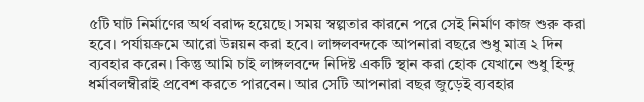৫টি ঘাট নির্মাণের অর্থ বরাদ্দ হয়েছে। সময় স্বল্পতার কারনে পরে সেই নির্মাণ কাজ শুরু করা হবে। পর্যায়ক্রমে আরো উন্নয়ন করা হবে। লাঙ্গলবন্দকে আপনারা বছরে শুধু মাত্র ২ দিন ব্যবহার করেন। কিন্তু আমি চাই লাঙ্গলবন্দে নিদিষ্ট একটি স্থান করা হোক যেখানে শুধু হিন্দু ধর্মাবলম্বীরাই প্রবেশ করতে পারবেন। আর সেটি আপনারা বছর জুড়েই ব্যবহার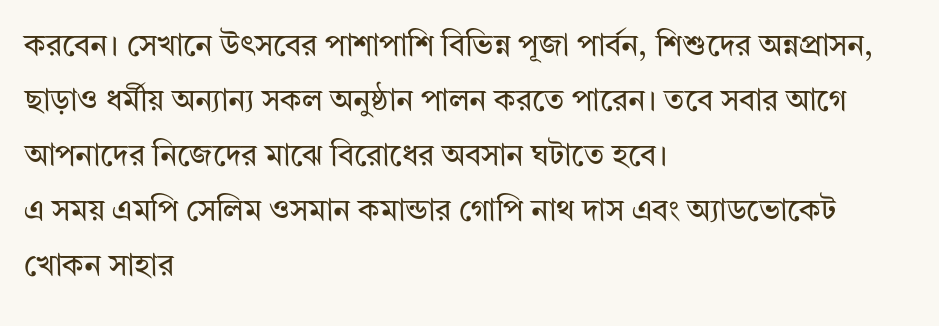করবেন। সেখানে উৎসবের পাশাপাশি বিভিন্ন পূজা পার্বন, শিশুদের অন্নপ্রাসন, ছাড়াও ধর্মীয় অন্যান্য সকল অনুষ্ঠান পালন করতে পারেন। তবে সবার আগে আপনাদের নিজেদের মাঝে বিরোধের অবসান ঘটাতে হবে।
এ সময় এমপি সেলিম ওসমান কমান্ডার গোপি নাথ দাস এবং অ্যাডভোকেট খোকন সাহার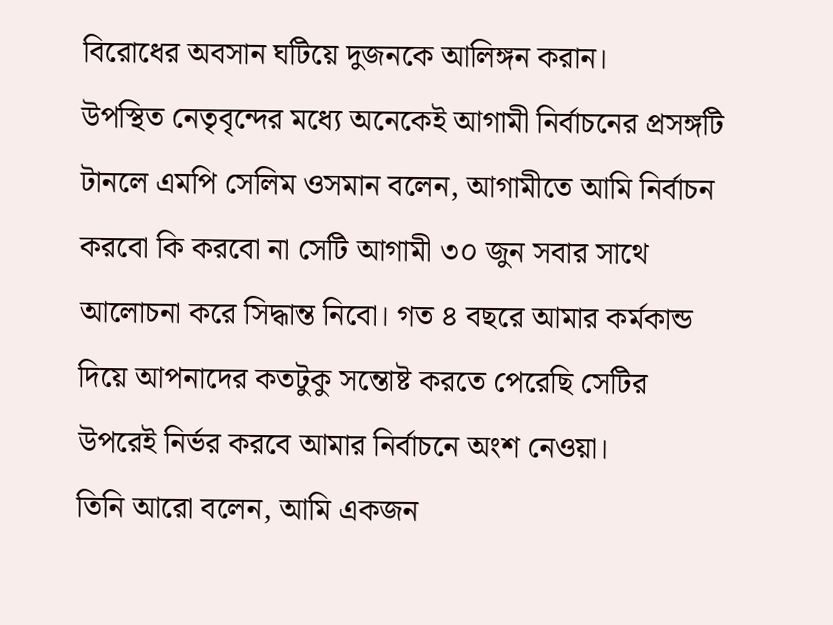বিরোধের অবসান ঘটিয়ে দুজনকে আলিঙ্গন করান।
উপস্থিত নেতৃবৃন্দের মধ্যে অনেকেই আগামী নির্বাচনের প্রসঙ্গটি টানলে এমপি সেলিম ওসমান বলেন, আগামীতে আমি নির্বাচন করবো কি করবো না সেটি আগামী ৩০ জুন সবার সাথে আলোচনা করে সিদ্ধান্ত নিবো। গত ৪ বছরে আমার কর্মকান্ড দিয়ে আপনাদের কতটুকু সন্তোষ্ট করতে পেরেছি সেটির উপরেই নির্ভর করবে আমার নির্বাচনে অংশ নেওয়া।
তিনি আরো বলেন, আমি একজন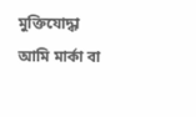মুক্তিযোদ্ধা আমি মার্কা বা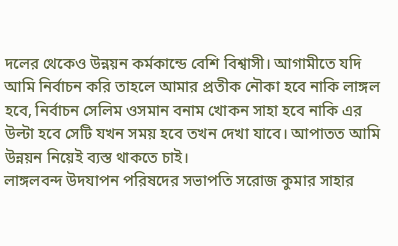দলের থেকেও উন্নয়ন কর্মকান্ডে বেশি বিশ্বাসী। আগামীতে যদি আমি নির্বাচন করি তাহলে আমার প্রতীক নৌকা হবে নাকি লাঙ্গল হবে, নির্বাচন সেলিম ওসমান বনাম খোকন সাহা হবে নাকি এর উল্টা হবে সেটি যখন সময় হবে তখন দেখা যাবে। আপাতত আমি উন্নয়ন নিয়েই ব্যস্ত থাকতে চাই।
লাঙ্গলবন্দ উদযাপন পরিষদের সভাপতি সরোজ কুমার সাহার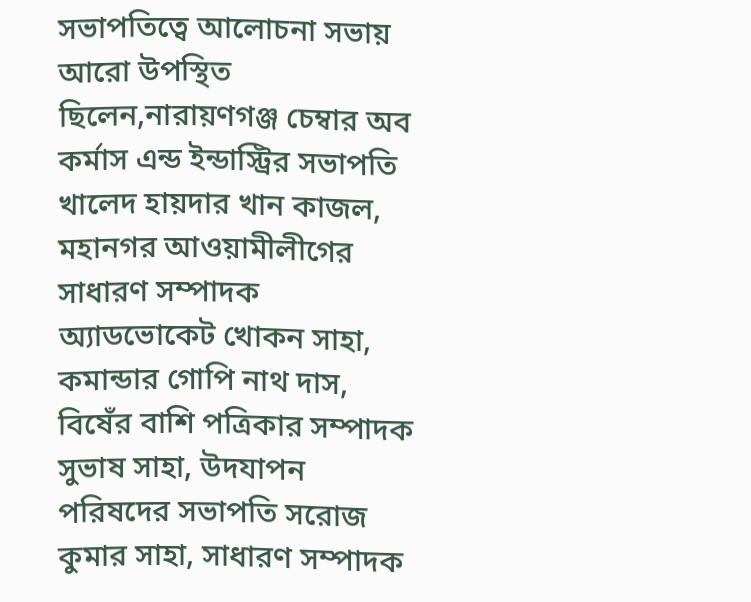সভাপতিত্বে আলোচনা সভায় আরো উপস্থিত ছিলেন,নারায়ণগঞ্জ চেম্বার অব কর্মাস এন্ড ইন্ডাস্ট্রির সভাপতি খালেদ হায়দার খান কাজল, মহানগর আওয়ামীলীগের সাধারণ সম্পাদক অ্যাডভোকেট খোকন সাহা, কমান্ডার গোপি নাথ দাস, বিষেঁর বাশি পত্রিকার সম্পাদক সুভাষ সাহা, উদযাপন পরিষদের সভাপতি সরোজ কুমার সাহা, সাধারণ সম্পাদক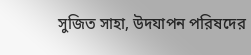সুজিত সাহা, উদযাপন পরিষদের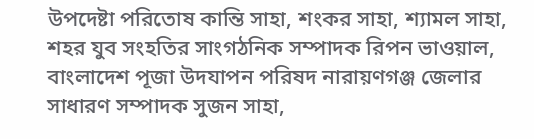উপদেষ্টা পরিতোষ কান্তি সাহা, শংকর সাহা, শ্যামল সাহা, শহর যুব সংহতির সাংগঠনিক সম্পাদক রিপন ভাওয়াল, বাংলাদেশ পূজা উদযাপন পরিষদ নারায়ণগঞ্জ জেলার সাধারণ সম্পাদক সুজন সাহা,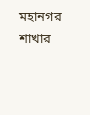মহানগর শাখার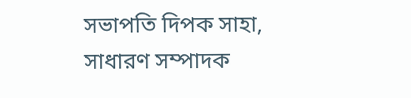সভাপতি দিপক সাহা, সাধারণ সম্পাদক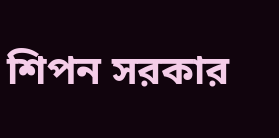শিপন সরকার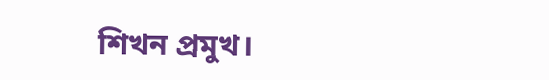শিখন প্রমুখ।